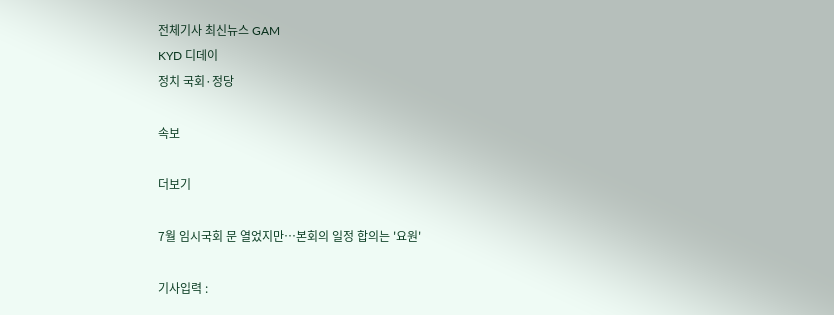전체기사 최신뉴스 GAM
KYD 디데이
정치 국회·정당

속보

더보기

7월 임시국회 문 열었지만…본회의 일정 합의는 '요원'

기사입력 :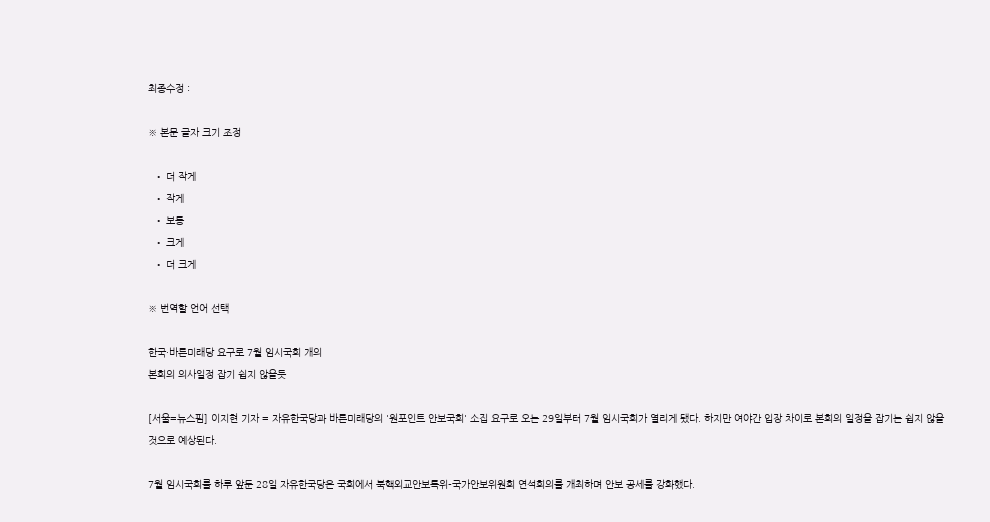최종수정 :

※ 본문 글자 크기 조정

  • 더 작게
  • 작게
  • 보통
  • 크게
  • 더 크게

※ 번역할 언어 선택

한국·바른미래당 요구로 7월 임시국회 개의
본회의 의사일정 잡기 쉽지 않을듯

[서울=뉴스핌] 이지현 기자 = 자유한국당과 바른미래당의 '원포인트 안보국회' 소집 요구로 오는 29일부터 7월 임시국회가 열리게 됐다. 하지만 여야간 입장 차이로 본회의 일정을 잡기는 쉽지 않을 것으로 예상된다.

7월 임시국회를 하루 앞둔 28일 자유한국당은 국회에서 북핵외교안보특위-국가안보위원회 연석회의를 개최하며 안보 공세를 강화했다.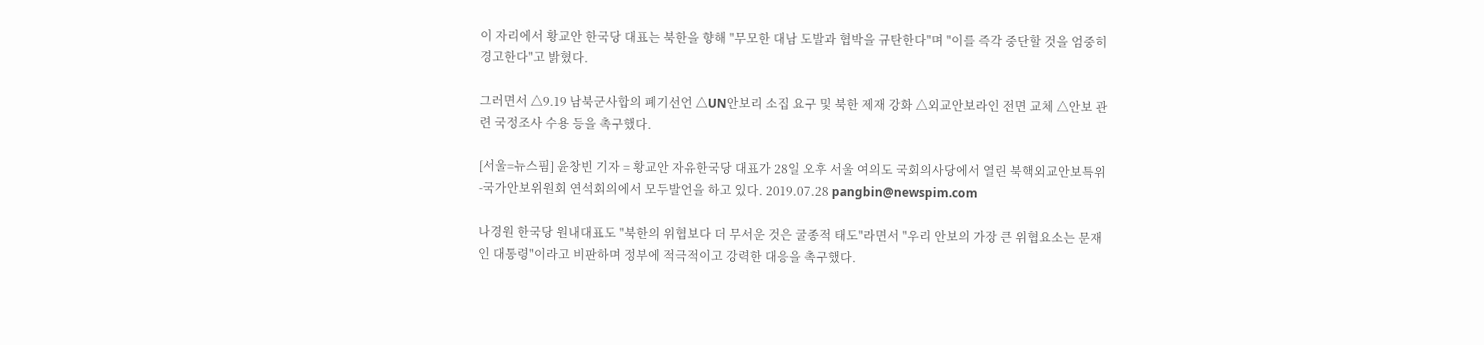이 자리에서 황교안 한국당 대표는 북한을 향해 "무모한 대남 도발과 협박을 규탄한다"며 "이를 즉각 중단할 것을 엄중히 경고한다"고 밝혔다.

그러면서 △9.19 남북군사합의 폐기선언 △UN안보리 소집 요구 및 북한 제재 강화 △외교안보라인 전면 교체 △안보 관련 국정조사 수용 등을 촉구했다.

[서울=뉴스핌] 윤창빈 기자 = 황교안 자유한국당 대표가 28일 오후 서울 여의도 국회의사당에서 열린 북핵외교안보특위-국가안보위원회 연석회의에서 모두발언을 하고 있다. 2019.07.28 pangbin@newspim.com

나경원 한국당 원내대표도 "북한의 위협보다 더 무서운 것은 굴종적 태도"라면서 "우리 안보의 가장 큰 위협요소는 문재인 대통령"이라고 비판하며 정부에 적극적이고 강력한 대응을 촉구했다.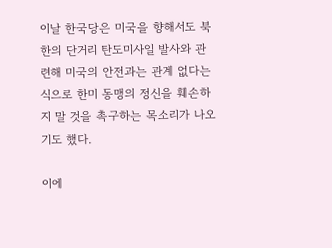이날 한국당은 미국을 향해서도 북한의 단거리 탄도미사일 발사와 관련해 미국의 안전과는 관계 없다는 식으로 한미 동맹의 정신을 훼손하지 말 것을 촉구하는 목소리가 나오기도 했다.

이에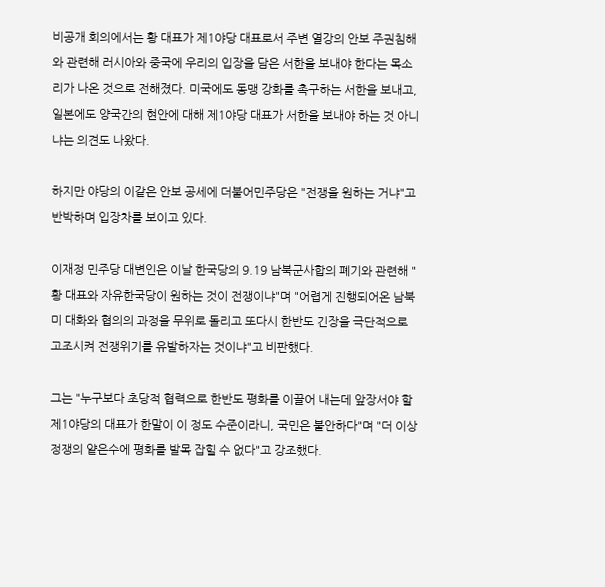비공개 회의에서는 황 대표가 제1야당 대표로서 주변 열강의 안보 주권침해와 관련해 러시아와 중국에 우리의 입장을 담은 서한을 보내야 한다는 목소리가 나온 것으로 전해졌다. 미국에도 동맹 강화를 촉구하는 서한을 보내고, 일본에도 양국간의 현안에 대해 제1야당 대표가 서한을 보내야 하는 것 아니냐는 의견도 나왔다.

하지만 야당의 이같은 안보 공세에 더불어민주당은 "전쟁을 원하는 거냐"고 반박하며 입장차를 보이고 있다.

이재정 민주당 대변인은 이날 한국당의 9.19 남북군사합의 폐기와 관련해 "황 대표와 자유한국당이 원하는 것이 전쟁이냐"며 "어렵게 진행되어온 남북미 대화와 협의의 과정을 무위로 돌리고 또다시 한반도 긴장을 극단적으로 고조시켜 전쟁위기를 유발하자는 것이냐"고 비판했다.

그는 "누구보다 초당적 협력으로 한반도 평화를 이끌어 내는데 앞장서야 할 제1야당의 대표가 한말이 이 정도 수준이라니, 국민은 불안하다"며 "더 이상 정쟁의 얕은수에 평화를 발목 잡힐 수 없다"고 강조했다.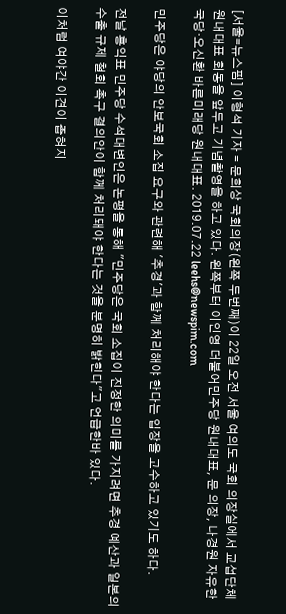[서울=뉴스핌] 이형석 기자 = 문희상 국회의장(왼쪽 두번째)이 22일 오전 서울 여의도 국회 의장실에서 교섭단체 원내대표 회동을 앞두고 기념촬영을 하고 있다. 왼쪽부터 이인영 더불어민주당 원내대표, 문 의장, 나경원 자유한국당‧오신환 바른미래당 원내대표. 2019.07.22 leehs@newspim.com

민주당은 야당의 안보국회 소집 요구와 관련해 '추경'과 함께 처리해야 한다는 입장을 고수하고 있기도 하다.

전날 홍익표 민주당 수석대변인은 논평을 통해 "민주당은 국회 소집이 진정한 의미를 가지려면 추경 예산과 일본의 수출 규제 철회 촉구 결의안이 함께 처리돼야 한다는 것을 분명히 밝힌다"고 언급한바 있다.

이처럼 여야간 이견이 좁혀지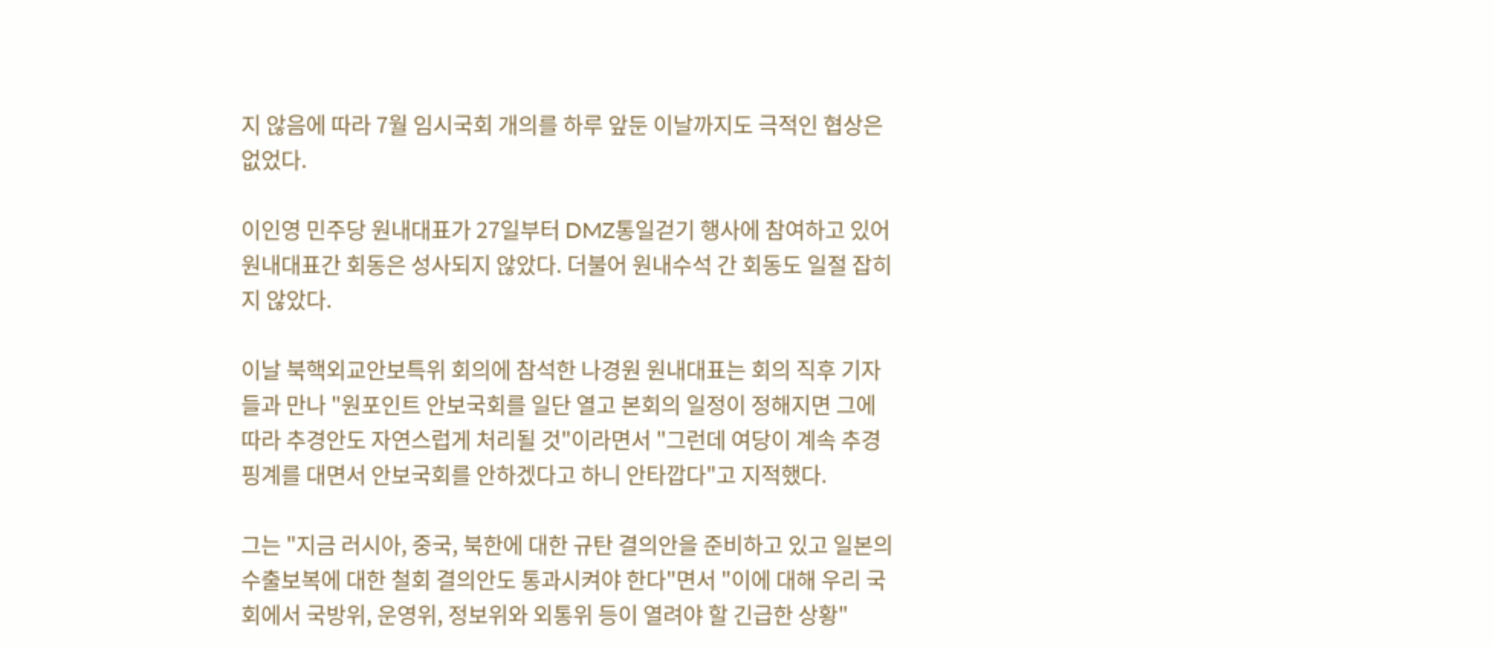지 않음에 따라 7월 임시국회 개의를 하루 앞둔 이날까지도 극적인 협상은 없었다.

이인영 민주당 원내대표가 27일부터 DMZ통일걷기 행사에 참여하고 있어 원내대표간 회동은 성사되지 않았다. 더불어 원내수석 간 회동도 일절 잡히지 않았다.

이날 북핵외교안보특위 회의에 참석한 나경원 원내대표는 회의 직후 기자들과 만나 "원포인트 안보국회를 일단 열고 본회의 일정이 정해지면 그에 따라 추경안도 자연스럽게 처리될 것"이라면서 "그런데 여당이 계속 추경 핑계를 대면서 안보국회를 안하겠다고 하니 안타깝다"고 지적했다.

그는 "지금 러시아, 중국, 북한에 대한 규탄 결의안을 준비하고 있고 일본의 수출보복에 대한 철회 결의안도 통과시켜야 한다"면서 "이에 대해 우리 국회에서 국방위, 운영위, 정보위와 외통위 등이 열려야 할 긴급한 상황"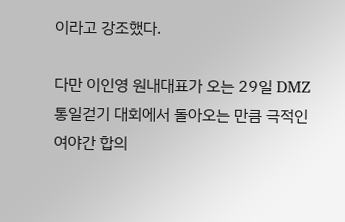이라고 강조했다.

다만 이인영 원내대표가 오는 29일 DMZ통일걷기 대회에서 돌아오는 만큼 극적인 여야간 합의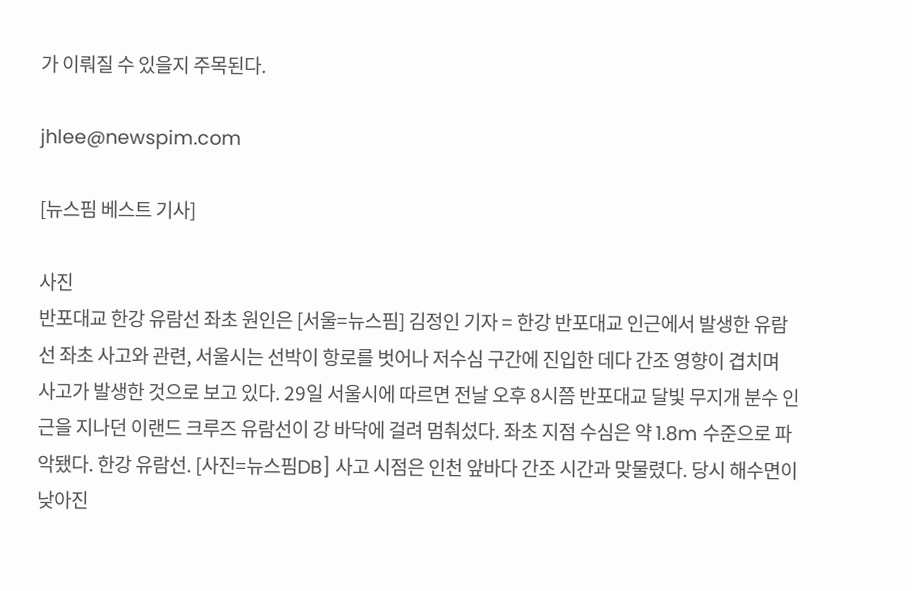가 이뤄질 수 있을지 주목된다.

jhlee@newspim.com

[뉴스핌 베스트 기사]

사진
반포대교 한강 유람선 좌초 원인은 [서울=뉴스핌] 김정인 기자 = 한강 반포대교 인근에서 발생한 유람선 좌초 사고와 관련, 서울시는 선박이 항로를 벗어나 저수심 구간에 진입한 데다 간조 영향이 겹치며 사고가 발생한 것으로 보고 있다. 29일 서울시에 따르면 전날 오후 8시쯤 반포대교 달빛 무지개 분수 인근을 지나던 이랜드 크루즈 유람선이 강 바닥에 걸려 멈춰섰다. 좌초 지점 수심은 약 1.8m 수준으로 파악됐다. 한강 유람선. [사진=뉴스핌DB] 사고 시점은 인천 앞바다 간조 시간과 맞물렸다. 당시 해수면이 낮아진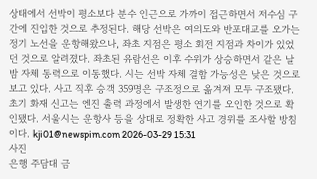상태에서 선박이 평소보다 분수 인근으로 가까이 접근하면서 저수심 구간에 진입한 것으로 추정된다. 해당 선박은 여의도와 반포대교를 오가는 정기 노선을 운항해왔으나, 좌초 지점은 평소 회전 지점과 차이가 있었던 것으로 알려졌다. 좌초된 유람선은 이후 수위가 상승하면서 같은 날 밤 자체 동력으로 이동했다. 시는 선박 자체 결함 가능성은 낮은 것으로 보고 있다. 사고 직후 승객 359명은 구조정으로 옮겨져 모두 구조됐다. 초기 화재 신고는 엔진 출력 과정에서 발생한 연기를 오인한 것으로 확인됐다. 서울시는 운항사 등을 상대로 정확한 사고 경위를 조사할 방침이다. kji01@newspim.com 2026-03-29 15:31
사진
은행 주담대 금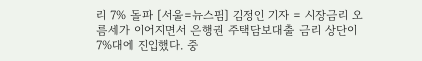리 7% 돌파 [서울=뉴스핌] 김정인 기자 = 시장금리 오름세가 이어지면서 은행권 주택담보대출 금리 상단이 7%대에 진입했다. 중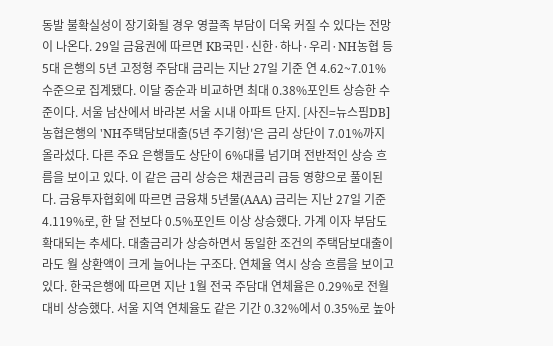동발 불확실성이 장기화될 경우 영끌족 부담이 더욱 커질 수 있다는 전망이 나온다. 29일 금융권에 따르면 KB국민·신한·하나·우리·NH농협 등 5대 은행의 5년 고정형 주담대 금리는 지난 27일 기준 연 4.62~7.01% 수준으로 집계됐다. 이달 중순과 비교하면 최대 0.38%포인트 상승한 수준이다. 서울 남산에서 바라본 서울 시내 아파트 단지. [사진=뉴스핌DB] 농협은행의 'NH주택담보대출(5년 주기형)'은 금리 상단이 7.01%까지 올라섰다. 다른 주요 은행들도 상단이 6%대를 넘기며 전반적인 상승 흐름을 보이고 있다. 이 같은 금리 상승은 채권금리 급등 영향으로 풀이된다. 금융투자협회에 따르면 금융채 5년물(AAA) 금리는 지난 27일 기준 4.119%로, 한 달 전보다 0.5%포인트 이상 상승했다. 가계 이자 부담도 확대되는 추세다. 대출금리가 상승하면서 동일한 조건의 주택담보대출이라도 월 상환액이 크게 늘어나는 구조다. 연체율 역시 상승 흐름을 보이고 있다. 한국은행에 따르면 지난 1월 전국 주담대 연체율은 0.29%로 전월 대비 상승했다. 서울 지역 연체율도 같은 기간 0.32%에서 0.35%로 높아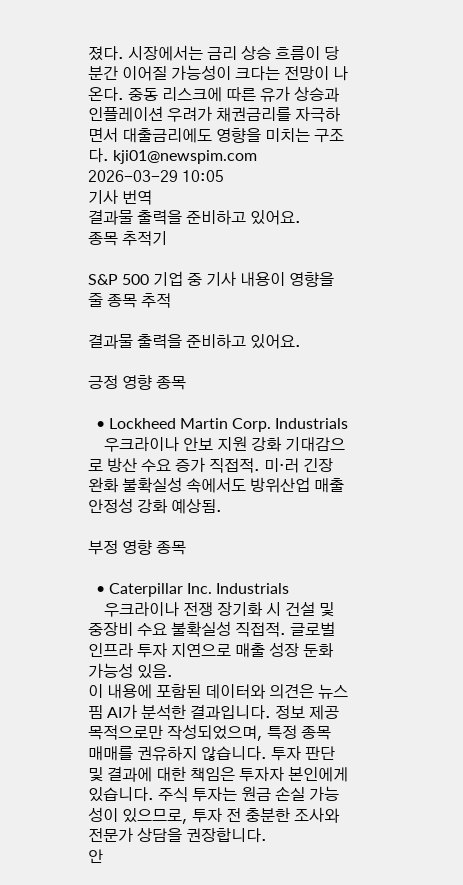졌다. 시장에서는 금리 상승 흐름이 당분간 이어질 가능성이 크다는 전망이 나온다. 중동 리스크에 따른 유가 상승과 인플레이션 우려가 채권금리를 자극하면서 대출금리에도 영향을 미치는 구조다. kji01@newspim.com 2026-03-29 10:05
기사 번역
결과물 출력을 준비하고 있어요.
종목 추적기

S&P 500 기업 중 기사 내용이 영향을 줄 종목 추적

결과물 출력을 준비하고 있어요.

긍정 영향 종목

  • Lockheed Martin Corp. Industrials
    우크라이나 안보 지원 강화 기대감으로 방산 수요 증가 직접적. 미·러 긴장 완화 불확실성 속에서도 방위산업 매출 안정성 강화 예상됨.

부정 영향 종목

  • Caterpillar Inc. Industrials
    우크라이나 전쟁 장기화 시 건설 및 중장비 수요 불확실성 직접적. 글로벌 인프라 투자 지연으로 매출 성장 둔화 가능성 있음.
이 내용에 포함된 데이터와 의견은 뉴스핌 AI가 분석한 결과입니다. 정보 제공 목적으로만 작성되었으며, 특정 종목 매매를 권유하지 않습니다. 투자 판단 및 결과에 대한 책임은 투자자 본인에게 있습니다. 주식 투자는 원금 손실 가능성이 있으므로, 투자 전 충분한 조사와 전문가 상담을 권장합니다.
안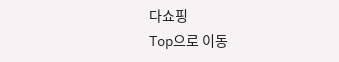다쇼핑
Top으로 이동